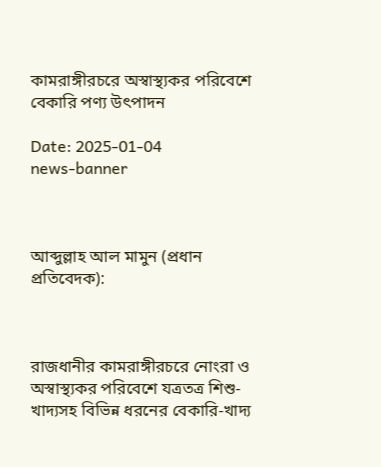কামরাঙ্গীরচরে অস্বাস্থ্যকর পরিবেশে বেকারি পণ্য উৎপাদন

Date: 2025-01-04
news-banner



আব্দুল্লাহ আল মামুন (প্রধান প্রতিবেদক):



রাজধানীর কামরাঙ্গীরচরে নোংরা ও অস্বাস্থ্যকর পরিবেশে যত্রতত্র শিশু-খাদ্যসহ বিভিন্ন ধরনের বেকারি-খাদ্য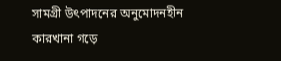সামগ্রী উৎপাদনের অনুমোদনহীন কারখানা গড়ে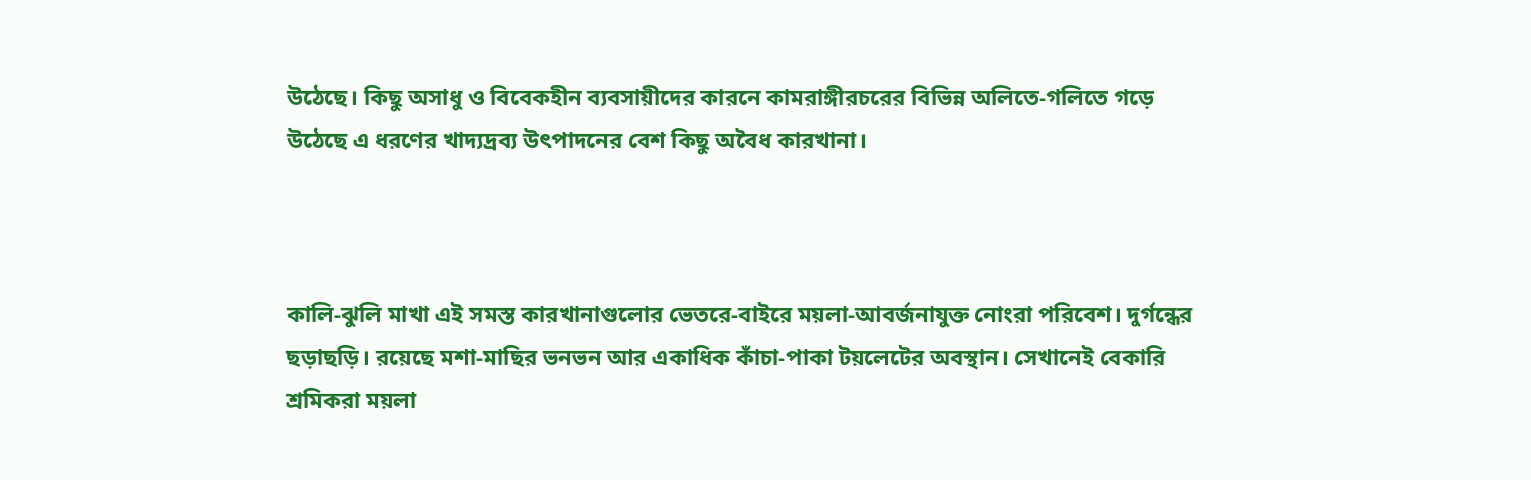উঠেছে। কিছু অসাধু ও বিবেকহীন ব্যবসায়ীদের কারনে কামরাঙ্গীরচরের বিভিন্ন অলিতে-গলিতে গড়ে উঠেছে এ ধরণের খাদ্যদ্রব্য উৎপাদনের বেশ কিছু অবৈধ কারখানা।



কালি-ঝুলি মাখা এই সমস্ত কারখানাগুলোর ভেতরে-বাইরে ময়লা-আবর্জনাযুক্ত নোংরা পরিবেশ। দুর্গন্ধের ছড়াছড়ি। রয়েছে মশা-মাছির ভনভন আর একাধিক কাঁচা-পাকা টয়লেটের অবস্থান। সেখানেই বেকারি শ্রমিকরা ময়লা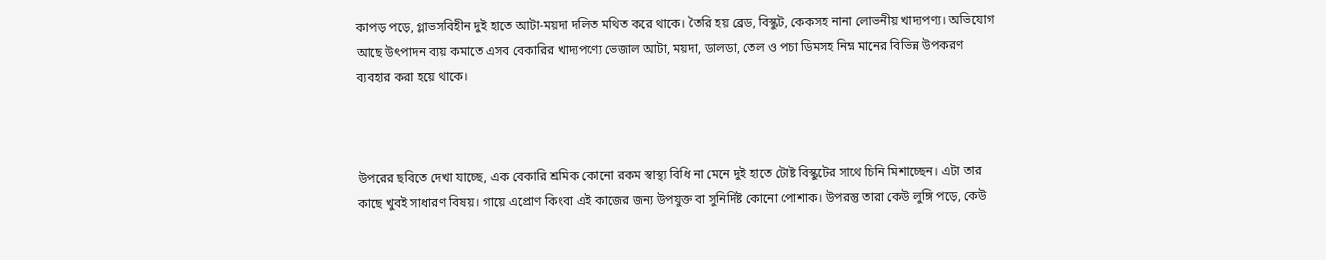কাপড় পড়ে, গ্লাভসবিহীন দুই হাতে আটা-ময়দা দলিত মথিত করে থাকে। তৈরি হয় ব্রেড, বিস্কুট, কেকসহ নানা লোভনীয় খাদ্যপণ্য। অভিযোগ আছে উৎপাদন ব্যয় কমাতে এসব বেকারির খাদ্যপণ্যে ভেজাল আটা, ময়দা, ডালডা, তেল ও পচা ডিমসহ নিম্ন মানের বিভিন্ন উপকরণ ব্যবহার করা হয়ে থাকে।



উপরের ছবিতে দেখা যাচ্ছে, এক বেকারি শ্রমিক কোনো রকম স্বাস্থ্য বিধি না মেনে দুই হাতে টোষ্ট বিস্কুটের সাথে চিনি মিশাচ্ছেন। এটা তার কাছে খুবই সাধারণ বিষয়। গায়ে এপ্রোণ কিংবা এই কাজের জন্য উপযুক্ত বা সুনির্দিষ্ট কোনো পোশাক। উপরন্তু তারা কেউ লুঙ্গি পড়ে, কেউ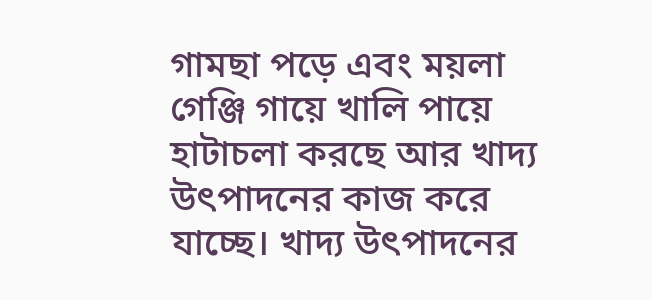গামছা পড়ে এবং ময়লা গেঞ্জি গায়ে খালি পায়ে হাটাচলা করছে আর খাদ্য উৎপাদনের কাজ করে যাচ্ছে। খাদ্য উৎপাদনের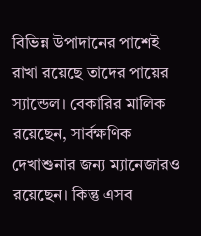বিভিন্ন উপাদানের পাশেই রাখা রয়েছে তাদের পায়ের স্যান্ডেল। বেকারির মালিক রয়েছেন, সার্বক্ষণিক দেখাশুনার জন্য ম্যানেজারও রয়েছেন। কিন্তু এসব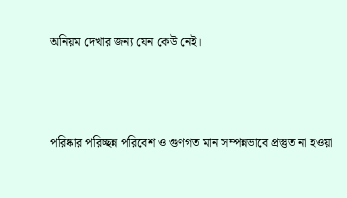অনিয়ম দেখার জন্য যেন কেউ নেই।



পরিষ্কার পরিচ্ছন্ন পরিবেশ ও গুণগত মান সম্পন্নভাবে প্রস্তুত না হওয়া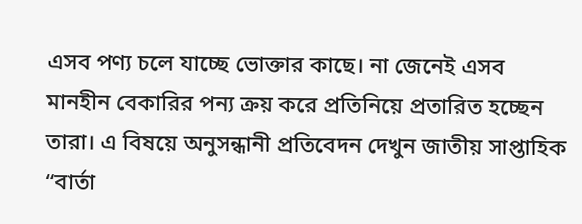এসব পণ্য চলে যাচ্ছে ভোক্তার কাছে। না জেনেই এসব মানহীন বেকারির পন্য ক্রয় করে প্রতিনিয়ে প্রতারিত হচ্ছেন তারা। এ বিষয়ে অনুসন্ধানী প্রতিবেদন দেখুন জাতীয় সাপ্তাহিক “বার্তা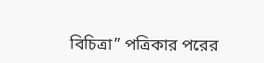বিচিত্রা” পত্রিকার পরের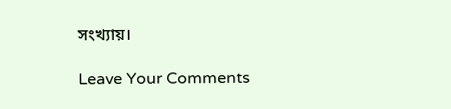সংখ্যায়।

Leave Your Comments